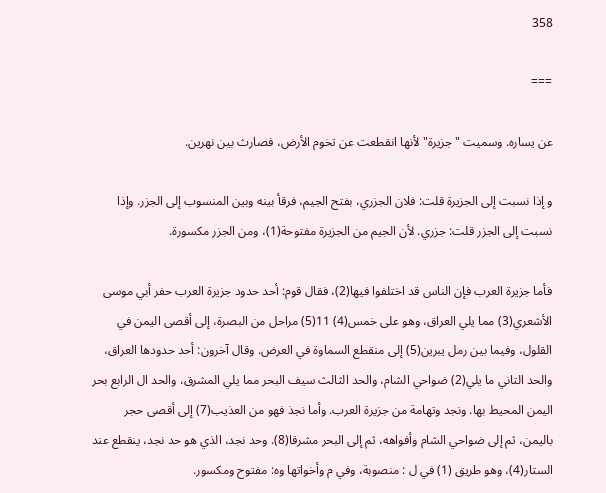358

===

عن يساره. وسميت "جزيرة" لأنها انقطعت عن تخوم الأرض، فصارث بين نهرين.

و إذا نسبت إلى الجزيرة قلت: فلان الجزري، بفتح الجيم، فرقأ بينه وبين المنسوب إلى الجزر. وإذا نسبت إلى الجزر قلت: جزري. لأن الجيم من الجزيرة مفتوحة(1)، ومن الجزر مكسورة.

فأما جزيرة العرب فإن الناس قد اختلفوا فيها(2)، فقال قوم: أحد حدود جزيرة العرب حفر أبي موسى الأشعري(3) مما يلي العراق، وهو على خمس(4) 11(5) مراحل من البصرة، إلى أقصى اليمن في القلول، وفيما بين رمل يبرين(5) إلى منقطع السماوة في العرض. وقال آخرون: أحد حدودها العراق، والحد التاني ما يلي(2) ضواحي الشام، والحد الثالث سيف البحر مما يلي المشرق، والحد ال الرابع بحر اليمن المحيط بها. ونجد وتهامة من جزيرة العرب. وأما نجذ فهو من العذيب(7) إلى أقصى حجر باليمن، ثم إلى ضواحي الشام وأفواهه، ثم إلى البحر مشرقا(8). وحد نجد، الذي هو حد نجد، ينقطع عند الستار(4)، وهو طريق (1) في ل : منصوبة، وفي م وأخواتها وه: مفتوح ومكسور.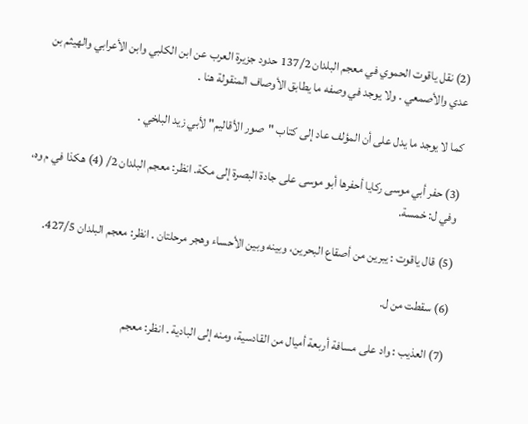(2) نقل ياقوت الحموي في معجم البلدان 137/2 حدود جزيرة العرب عن ابن الكلبي وابن الأعرابي والهيثم بن عدي والأصمعي . ولا يوجد في وصفه ما يطابق الأوصاف المنقولة هنا .

كما لا يوجد ما يدل على أن المؤلف عاد إلى كتاب "صور الأقاليم" لأبي زيد البلخي .

(3) حفر أبي موسى ركايا أحفرها أبو موسى على جادة البصرة إلى مكة. انظر: معجم البلدان 2/ (4) هكذا في م وه، وفي ل: خمسة.

(5) قال ياقوت : يبرين من أصقاع البحرين، وبينه وبين الأحساء وهجر مرحلتان . انظر: معجم البلدان 427/5.

(6) سقطت من ل.

(7) العذيب : واد على مسافة أربعة أميال من القادسية، ومنه إلى البادية . انظر: معجم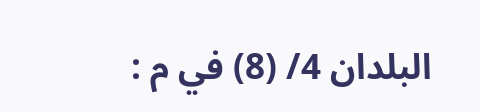البلدان 4/ (8) في م :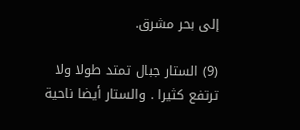إلى بحر مشرق.

(9) الستار جبال تمتد طولا ولا ترتفع كثيرا . والستار أيضا ناحية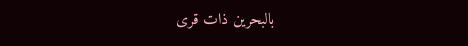بالبحرين ذات قرى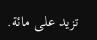تزيد على مائة.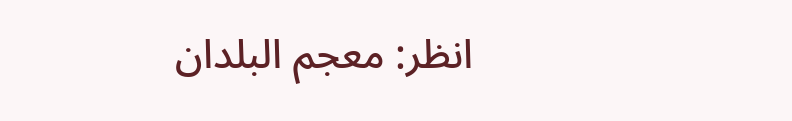انظر: معجم البلدان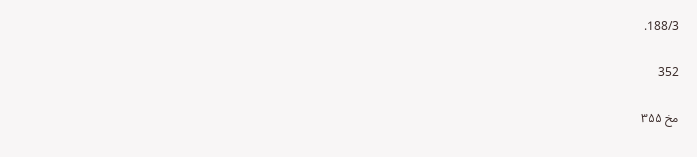188/3.

352

مخ ۳۵۵